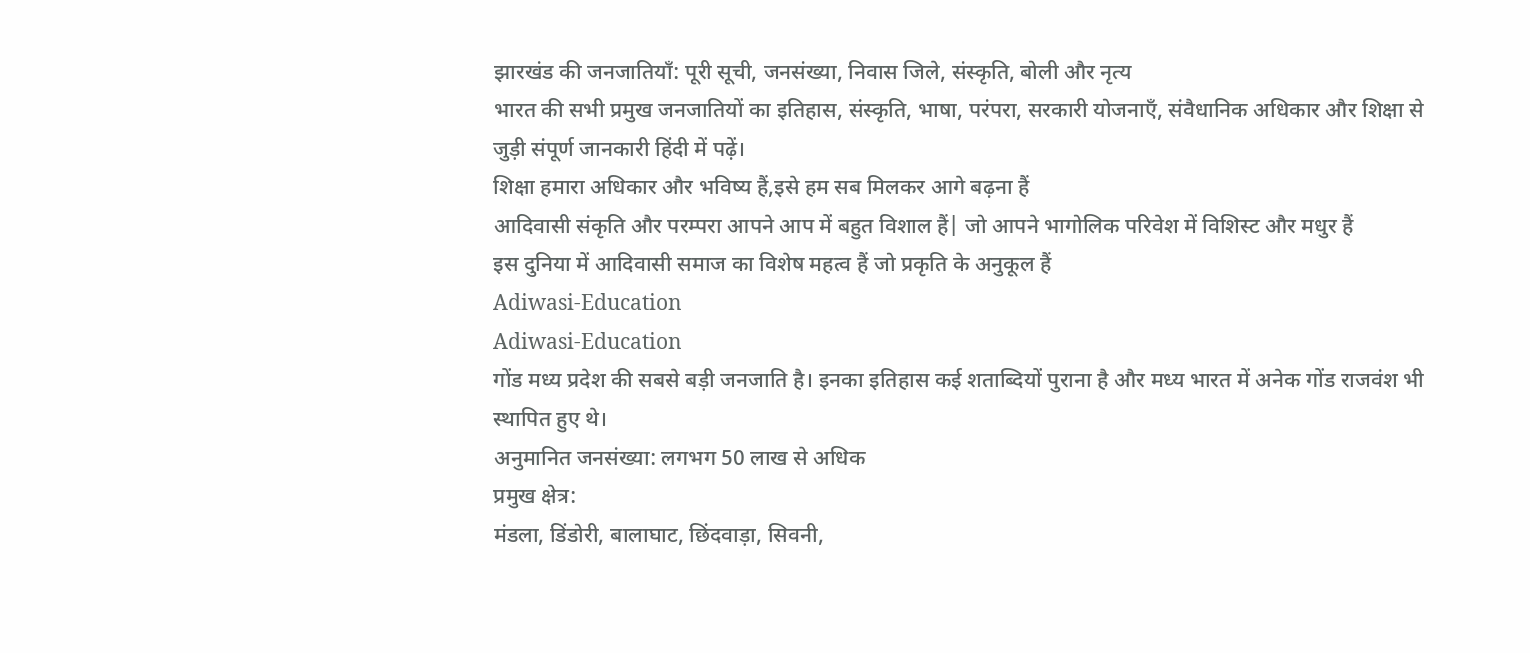झारखंड की जनजातियाँ: पूरी सूची, जनसंख्या, निवास जिले, संस्कृति, बोली और नृत्य
भारत की सभी प्रमुख जनजातियों का इतिहास, संस्कृति, भाषा, परंपरा, सरकारी योजनाएँ, संवैधानिक अधिकार और शिक्षा से जुड़ी संपूर्ण जानकारी हिंदी में पढ़ें।
शिक्षा हमारा अधिकार और भविष्य हैं,इसे हम सब मिलकर आगे बढ़ना हैं
आदिवासी संकृति और परम्परा आपने आप में बहुत विशाल हैं| जो आपने भागोलिक परिवेश में विशिस्ट और मधुर हैं
इस दुनिया में आदिवासी समाज का विशेष महत्व हैं जो प्रकृति के अनुकूल हैं
Adiwasi-Education
Adiwasi-Education
गोंड मध्य प्रदेश की सबसे बड़ी जनजाति है। इनका इतिहास कई शताब्दियों पुराना है और मध्य भारत में अनेक गोंड राजवंश भी स्थापित हुए थे।
अनुमानित जनसंख्या: लगभग 50 लाख से अधिक
प्रमुख क्षेत्र:
मंडला, डिंडोरी, बालाघाट, छिंदवाड़ा, सिवनी,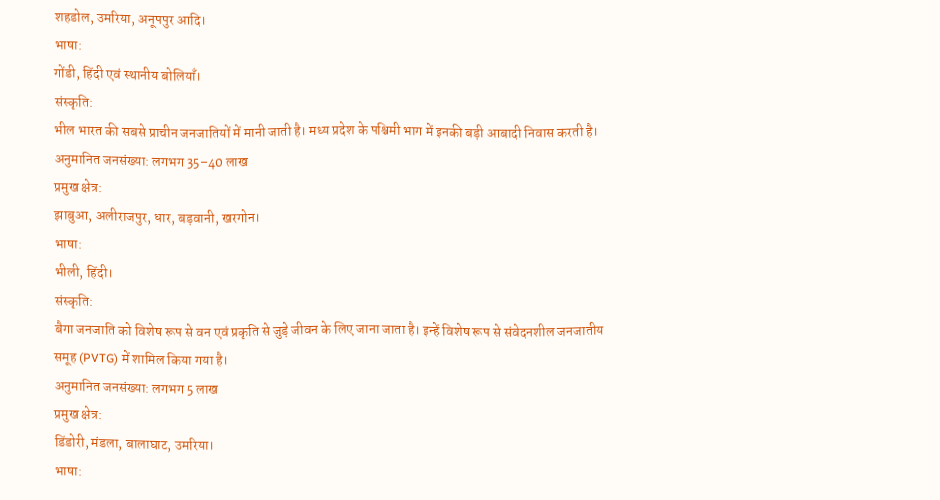शहडोल, उमरिया, अनूपपुर आदि।
भाषा:
गोंडी, हिंदी एवं स्थानीय बोलियाँ।
संस्कृति:
भील भारत की सबसे प्राचीन जनजातियों में मानी जाती है। मध्य प्रदेश के पश्चिमी भाग में इनकी बड़ी आबादी निवास करती है।
अनुमानित जनसंख्या: लगभग 35–40 लाख
प्रमुख क्षेत्र:
झाबुआ, अलीराजपुर, धार, बड़वानी, खरगोन।
भाषा:
भीली, हिंदी।
संस्कृति:
बैगा जनजाति को विशेष रूप से वन एवं प्रकृति से जुड़े जीवन के लिए जाना जाता है। इन्हें विशेष रूप से संवेदनशील जनजातीय समूह (PVTG) में शामिल किया गया है।
अनुमानित जनसंख्या: लगभग 5 लाख
प्रमुख क्षेत्र:
डिंडोरी, मंडला, बालाघाट, उमरिया।
भाषा: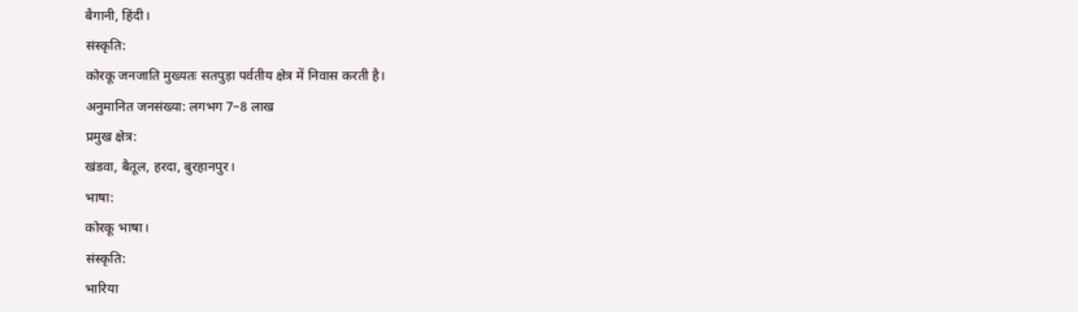बैगानी, हिंदी।
संस्कृति:
कोरकू जनजाति मुख्यतः सतपुड़ा पर्वतीय क्षेत्र में निवास करती है।
अनुमानित जनसंख्या: लगभग 7–8 लाख
प्रमुख क्षेत्र:
खंडवा, बैतूल, हरदा, बुरहानपुर।
भाषा:
कोरकू भाषा।
संस्कृति:
भारिया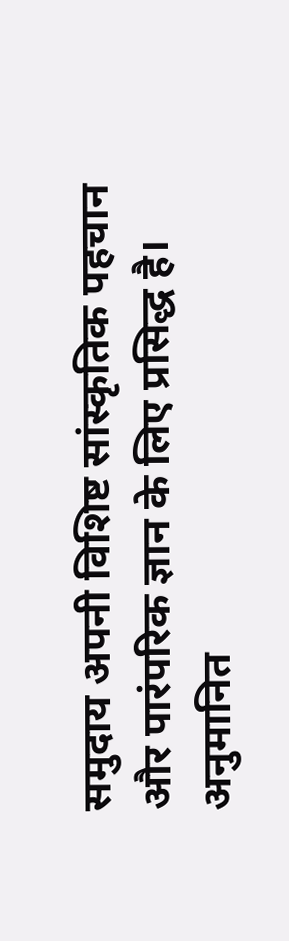समुदाय अपनी विशिष्ट सांस्कृतिक पहचान और पारंपरिक ज्ञान के लिए प्रसिद्ध है।
अनुमानित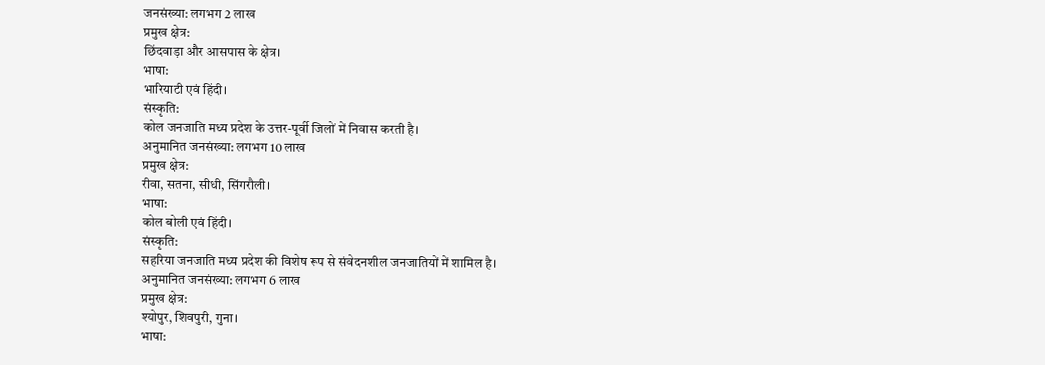जनसंख्या: लगभग 2 लाख
प्रमुख क्षेत्र:
छिंदवाड़ा और आसपास के क्षेत्र।
भाषा:
भारियाटी एवं हिंदी।
संस्कृति:
कोल जनजाति मध्य प्रदेश के उत्तर-पूर्वी जिलों में निवास करती है।
अनुमानित जनसंख्या: लगभग 10 लाख
प्रमुख क्षेत्र:
रीवा, सतना, सीधी, सिंगरौली।
भाषा:
कोल बोली एवं हिंदी।
संस्कृति:
सहरिया जनजाति मध्य प्रदेश की विशेष रूप से संवेदनशील जनजातियों में शामिल है।
अनुमानित जनसंख्या: लगभग 6 लाख
प्रमुख क्षेत्र:
श्योपुर, शिवपुरी, गुना।
भाषा: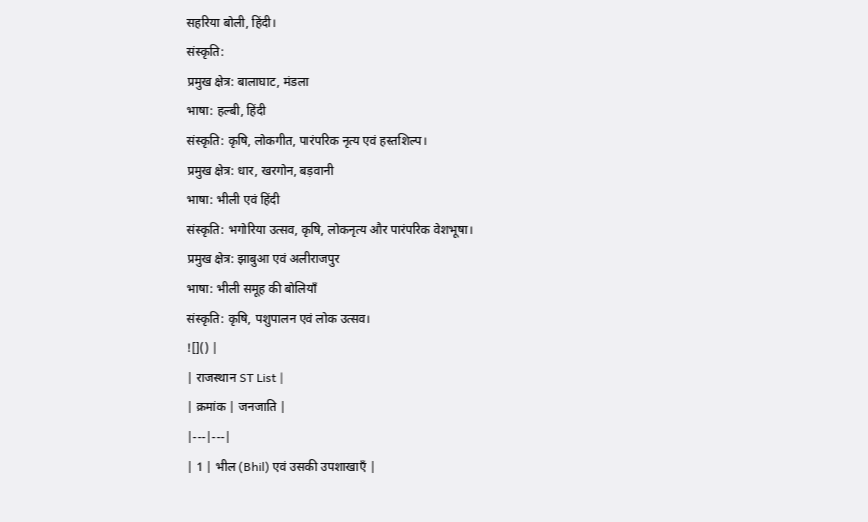सहरिया बोली, हिंदी।
संस्कृति:
प्रमुख क्षेत्र: बालाघाट, मंडला
भाषा: हल्बी, हिंदी
संस्कृति: कृषि, लोकगीत, पारंपरिक नृत्य एवं हस्तशिल्प।
प्रमुख क्षेत्र: धार, खरगोन, बड़वानी
भाषा: भीली एवं हिंदी
संस्कृति: भगोरिया उत्सव, कृषि, लोकनृत्य और पारंपरिक वेशभूषा।
प्रमुख क्षेत्र: झाबुआ एवं अलीराजपुर
भाषा: भीली समूह की बोलियाँ
संस्कृति: कृषि, पशुपालन एवं लोक उत्सव।
![]() |
| राजस्थान ST List |
| क्रमांक | जनजाति |
|---|---|
| 1 | भील (Bhil) एवं उसकी उपशाखाएँ |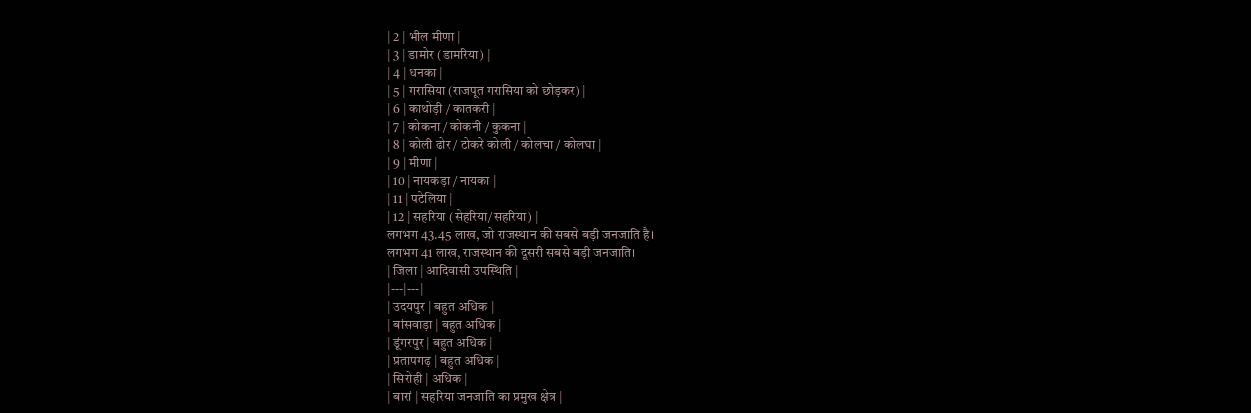| 2 | भील मीणा |
| 3 | डामोर (डामरिया) |
| 4 | धनका |
| 5 | गरासिया (राजपूत गरासिया को छोड़कर) |
| 6 | काथोड़ी / कातकरी |
| 7 | कोकना / कोकनी / कुकना |
| 8 | कोली ढोर / टोकरे कोली / कोलचा / कोलघा |
| 9 | मीणा |
| 10 | नायकड़ा / नायका |
| 11 | पटेलिया |
| 12 | सहरिया (सेहरिया/सहरिया) |
लगभग 43.45 लाख, जो राजस्थान की सबसे बड़ी जनजाति है।
लगभग 41 लाख, राजस्थान की दूसरी सबसे बड़ी जनजाति।
| जिला | आदिवासी उपस्थिति |
|---|---|
| उदयपुर | बहुत अधिक |
| बांसवाड़ा | बहुत अधिक |
| डूंगरपुर | बहुत अधिक |
| प्रतापगढ़ | बहुत अधिक |
| सिरोही | अधिक |
| बारां | सहरिया जनजाति का प्रमुख क्षेत्र |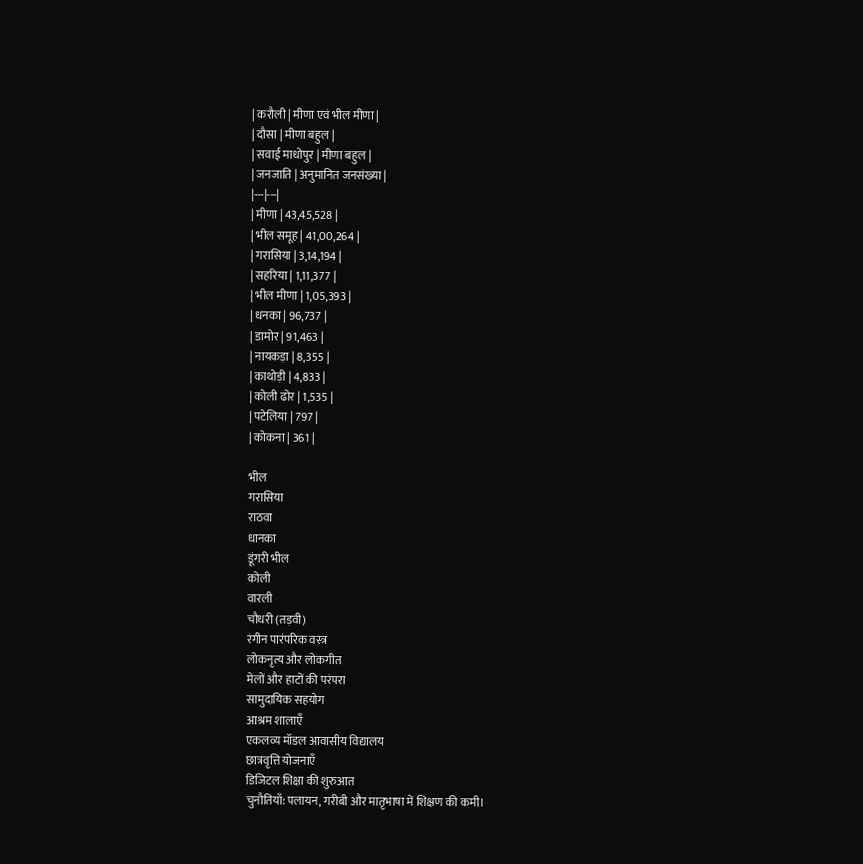| करौली | मीणा एवं भील मीणा |
| दौसा | मीणा बहुल |
| सवाई माधोपुर | मीणा बहुल |
| जनजाति | अनुमानित जनसंख्या |
|---|---|
| मीणा | 43,45,528 |
| भील समूह | 41,00,264 |
| गरासिया | 3,14,194 |
| सहरिया | 1,11,377 |
| भील मीणा | 1,05,393 |
| धनका | 96,737 |
| डामोर | 91,463 |
| नायकड़ा | 8,355 |
| काथोड़ी | 4,833 |
| कोली ढोर | 1,535 |
| पटेलिया | 797 |
| कोकना | 361 |

भील
गरासिया
राठवा
धानका
डूंगरी भील
कोली
वारली
चौधरी (तड़वी)
रंगीन पारंपरिक वस्त्र
लोकनृत्य और लोकगीत
मेलों और हाटों की परंपरा
सामुदायिक सहयोग
आश्रम शालाएँ
एकलव्य मॉडल आवासीय विद्यालय
छात्रवृत्ति योजनाएँ
डिजिटल शिक्षा की शुरुआत
चुनौतियाँ: पलायन, गरीबी और मातृभाषा में शिक्षण की कमी।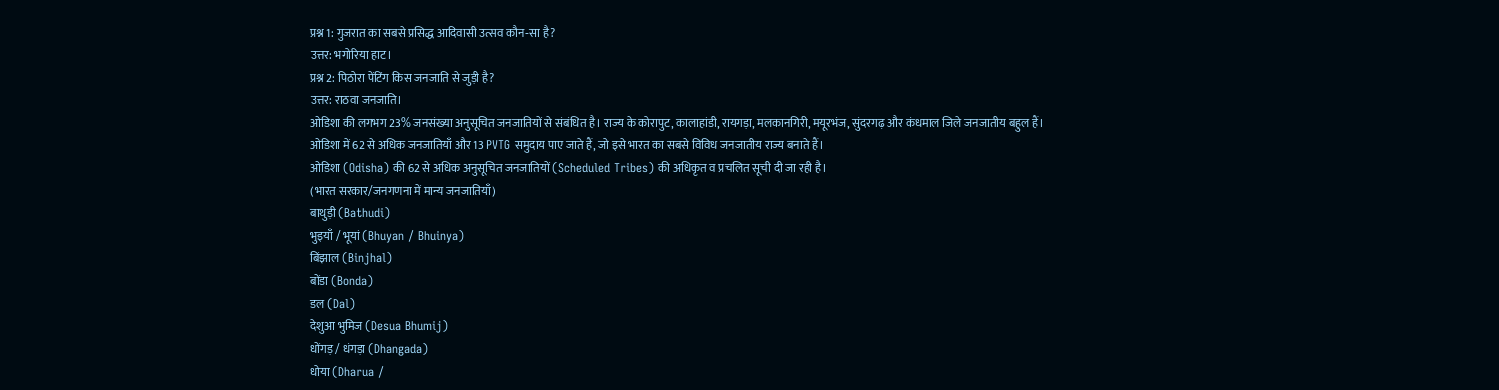प्रश्न 1: गुजरात का सबसे प्रसिद्ध आदिवासी उत्सव कौन‑सा है?
उत्तर: भगोरिया हाट।
प्रश्न 2: पिठोरा पेंटिंग किस जनजाति से जुड़ी है?
उत्तर: राठवा जनजाति।
ओडिशा की लगभग 23% जनसंख्या अनुसूचित जनजातियों से संबंधित है। राज्य के कोरापुट, कालाहांडी, रायगड़ा, मलकानगिरी, मयूरभंज, सुंदरगढ़ और कंधमाल जिले जनजातीय बहुल हैं।
ओडिशा में 62 से अधिक जनजातियाँ और 13 PVTG समुदाय पाए जाते हैं, जो इसे भारत का सबसे विविध जनजातीय राज्य बनाते हैं।
ओडिशा (Odisha) की 62 से अधिक अनुसूचित जनजातियों (Scheduled Tribes) की अधिकृत व प्रचलित सूची दी जा रही है।
(भारत सरकार/जनगणना में मान्य जनजातियाँ)
बाथुड़ी (Bathudi)
भुइयाँ / भूयां (Bhuyan / Bhuinya)
बिंझाल (Binjhal)
बोंडा (Bonda)
डल (Dal)
देशुआ भुमिज (Desua Bhumij)
धोंगड़ / धंगड़ा (Dhangada)
धोया (Dharua /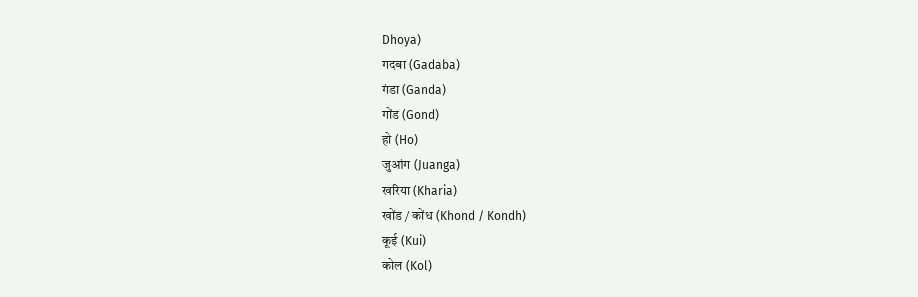Dhoya)
गदबा (Gadaba)
गंडा (Ganda)
गोंड (Gond)
हो (Ho)
जुआंग (Juanga)
खरिया (Kharia)
खोंड / कोंध (Khond / Kondh)
कूई (Kui)
कोल (Kol)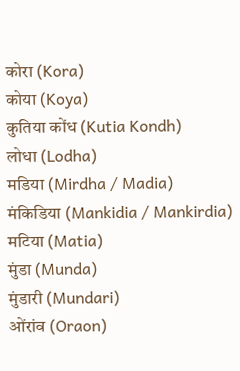कोरा (Kora)
कोया (Koya)
कुतिया कोंध (Kutia Kondh)
लोधा (Lodha)
मडिया (Mirdha / Madia)
मंकिडिया (Mankidia / Mankirdia)
मटिया (Matia)
मुंडा (Munda)
मुंडारी (Mundari)
ओंरांव (Oraon)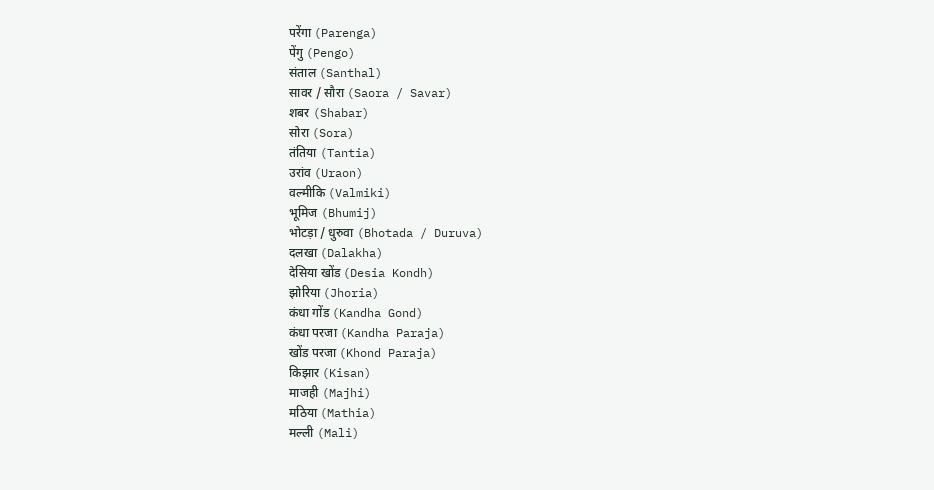परेंगा (Parenga)
पेंगु (Pengo)
संताल (Santhal)
सावर / सौरा (Saora / Savar)
शबर (Shabar)
सोरा (Sora)
तंतिया (Tantia)
उरांव (Uraon)
वल्मीकि (Valmiki)
भूमिज (Bhumij)
भोटड़ा / धुरुवा (Bhotada / Duruva)
दलखा (Dalakha)
देसिया खोंड (Desia Kondh)
झोरिया (Jhoria)
कंधा गोंड (Kandha Gond)
कंधा परजा (Kandha Paraja)
खोंड परजा (Khond Paraja)
किझार (Kisan)
माजही (Majhi)
मठिया (Mathia)
मल्ली (Mali)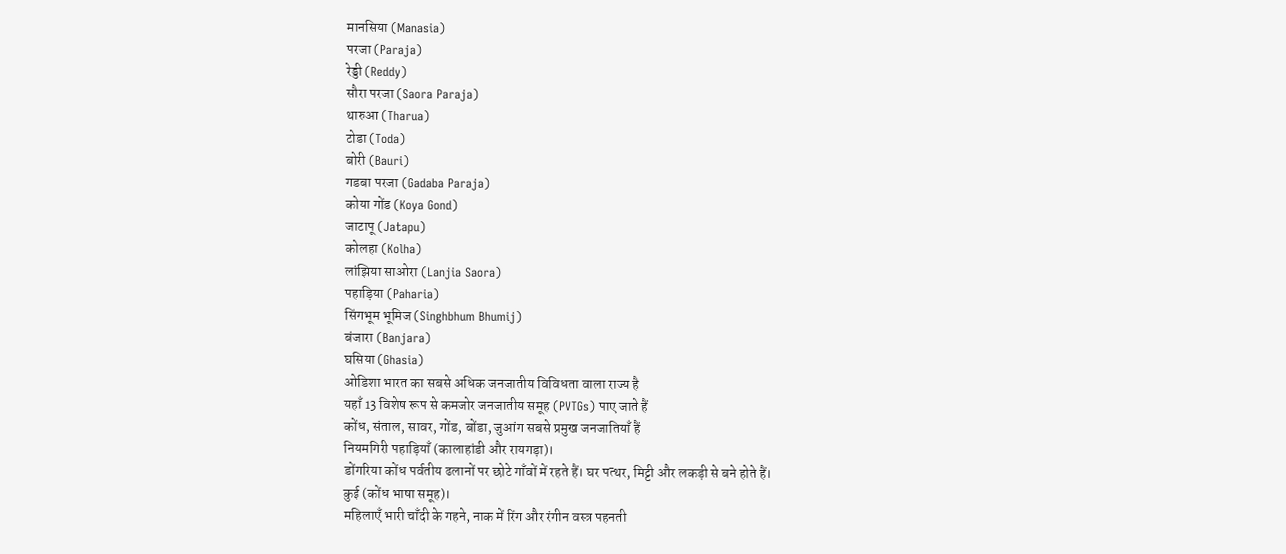मानसिया (Manasia)
परजा (Paraja)
रेड्डी (Reddy)
सौरा परजा (Saora Paraja)
थारुआ (Tharua)
टोडा (Toda)
बोरी (Bauri)
गडबा परजा (Gadaba Paraja)
कोया गोंड (Koya Gond)
जाटापू (Jatapu)
कोलहा (Kolha)
लांझिया साओरा (Lanjia Saora)
पहाड़िया (Paharia)
सिंगभूम भूमिज (Singhbhum Bhumij)
बंजारा (Banjara)
घसिया (Ghasia)
ओडिशा भारत का सबसे अधिक जनजातीय विविधता वाला राज्य है
यहाँ 13 विशेष रूप से कमजोर जनजातीय समूह (PVTGs) पाए जाते हैं
कोंध, संताल, सावर, गोंड, बोंडा, जुआंग सबसे प्रमुख जनजातियाँ हैं
नियमगिरी पहाड़ियाँ (कालाहांडी और रायगड़ा)।
डोंगरिया कोंध पर्वतीय ढलानों पर छोटे गाँवों में रहते हैं। घर पत्थर, मिट्टी और लकड़ी से बने होते हैं।
कुई (कोंध भाषा समूह)।
महिलाएँ भारी चाँदी के गहने, नाक में रिंग और रंगीन वस्त्र पहनती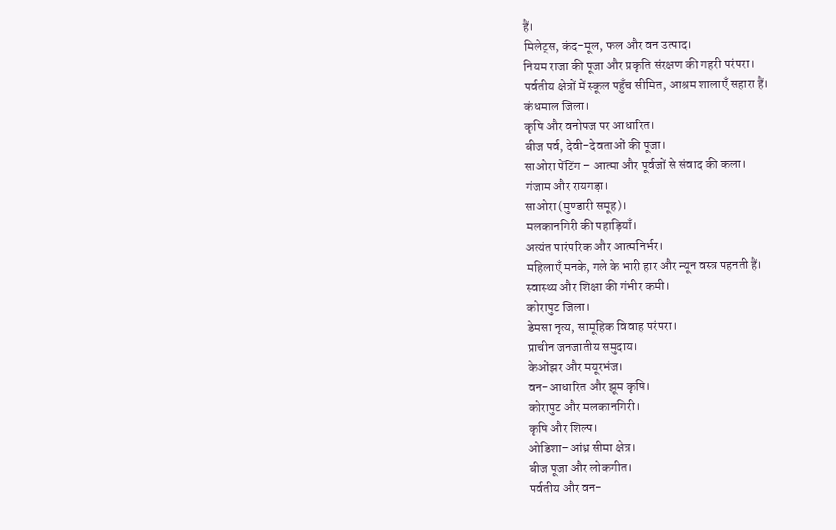हैं।
मिलेट्स, कंद-मूल, फल और वन उत्पाद।
नियम राजा की पूजा और प्रकृति संरक्षण की गहरी परंपरा।
पर्वतीय क्षेत्रों में स्कूल पहुँच सीमित, आश्रम शालाएँ सहारा हैं।
कंधमाल जिला।
कृषि और वनोपज पर आधारित।
बीज पर्व, देवी-देवताओं की पूजा।
साओरा पेंटिंग – आत्मा और पूर्वजों से संवाद की कला।
गंजाम और रायगड़ा।
साओरा (मुण्डारी समूह)।
मलकानगिरी की पहाड़ियाँ।
अत्यंत पारंपरिक और आत्मनिर्भर।
महिलाएँ मनके, गले के भारी हार और न्यून वस्त्र पहनती हैं।
स्वास्थ्य और शिक्षा की गंभीर कमी।
कोरापुट जिला।
डेमसा नृत्य, सामूहिक विवाह परंपरा।
प्राचीन जनजातीय समुदाय।
केओंझर और मयूरभंज।
वन-आधारित और झूम कृषि।
कोरापुट और मलकानगिरी।
कृषि और शिल्प।
ओडिशा–आंध्र सीमा क्षेत्र।
बीज पूजा और लोकगीत।
पर्वतीय और वन-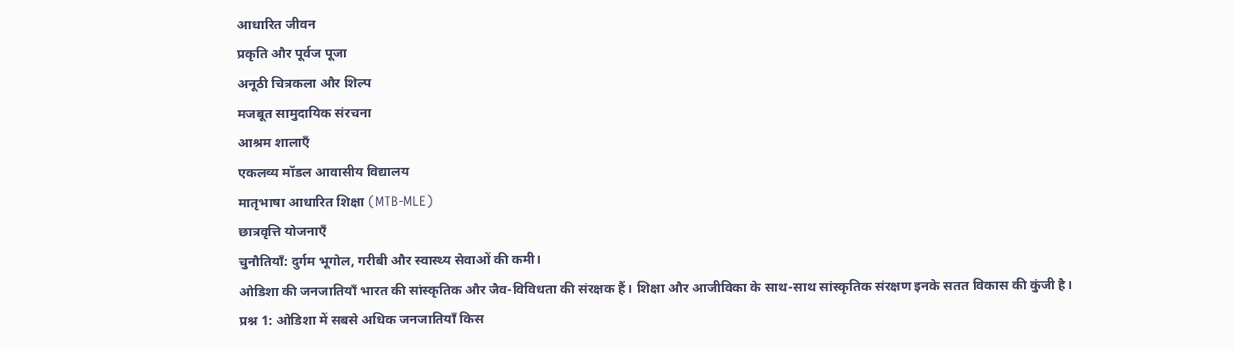आधारित जीवन
प्रकृति और पूर्वज पूजा
अनूठी चित्रकला और शिल्प
मजबूत सामुदायिक संरचना
आश्रम शालाएँ
एकलव्य मॉडल आवासीय विद्यालय
मातृभाषा आधारित शिक्षा (MTB-MLE)
छात्रवृत्ति योजनाएँ
चुनौतियाँ: दुर्गम भूगोल, गरीबी और स्वास्थ्य सेवाओं की कमी।
ओडिशा की जनजातियाँ भारत की सांस्कृतिक और जैव-विविधता की संरक्षक हैं। शिक्षा और आजीविका के साथ-साथ सांस्कृतिक संरक्षण इनके सतत विकास की कुंजी है।
प्रश्न 1: ओडिशा में सबसे अधिक जनजातियाँ किस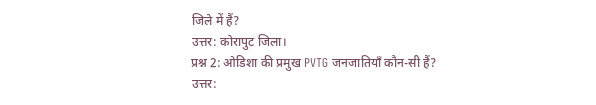जिले में हैं?
उत्तर: कोरापुट जिला।
प्रश्न 2: ओडिशा की प्रमुख PVTG जनजातियाँ कौन-सी हैं?
उत्तर: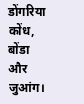डोंगरिया कोंध, बोंडा और जुआंग।